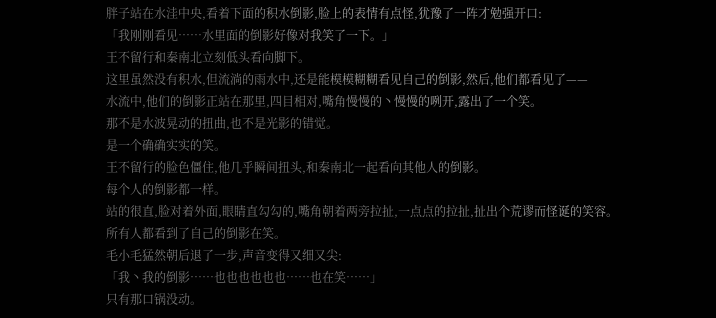胖子站在水洼中央,看着下面的积水倒影,脸上的表情有点怪,犹豫了一阵才勉强开口:
「我刚刚看见……水里面的倒影好像对我笑了一下。」
王不留行和秦南北立刻低头看向脚下。
这里虽然没有积水,但流淌的雨水中,还是能模模糊糊看见自己的倒影,然后,他们都看见了——
水流中,他们的倒影正站在那里,四目相对,嘴角慢慢的丶慢慢的咧开,露出了一个笑。
那不是水波晃动的扭曲,也不是光影的错觉。
是一个确确实实的笑。
王不留行的脸色僵住,他几乎瞬间扭头,和秦南北一起看向其他人的倒影。
每个人的倒影都一样。
站的很直,脸对着外面,眼睛直勾勾的,嘴角朝着两旁拉扯,一点点的拉扯,扯出个荒谬而怪诞的笑容。
所有人都看到了自己的倒影在笑。
毛小毛猛然朝后退了一步,声音变得又细又尖:
「我丶我的倒影……也也也也也也……也在笑……」
只有那口锅没动。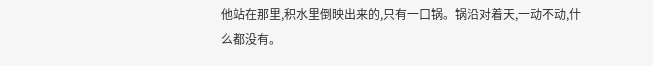他站在那里,积水里倒映出来的,只有一口锅。锅沿对着天,一动不动,什么都没有。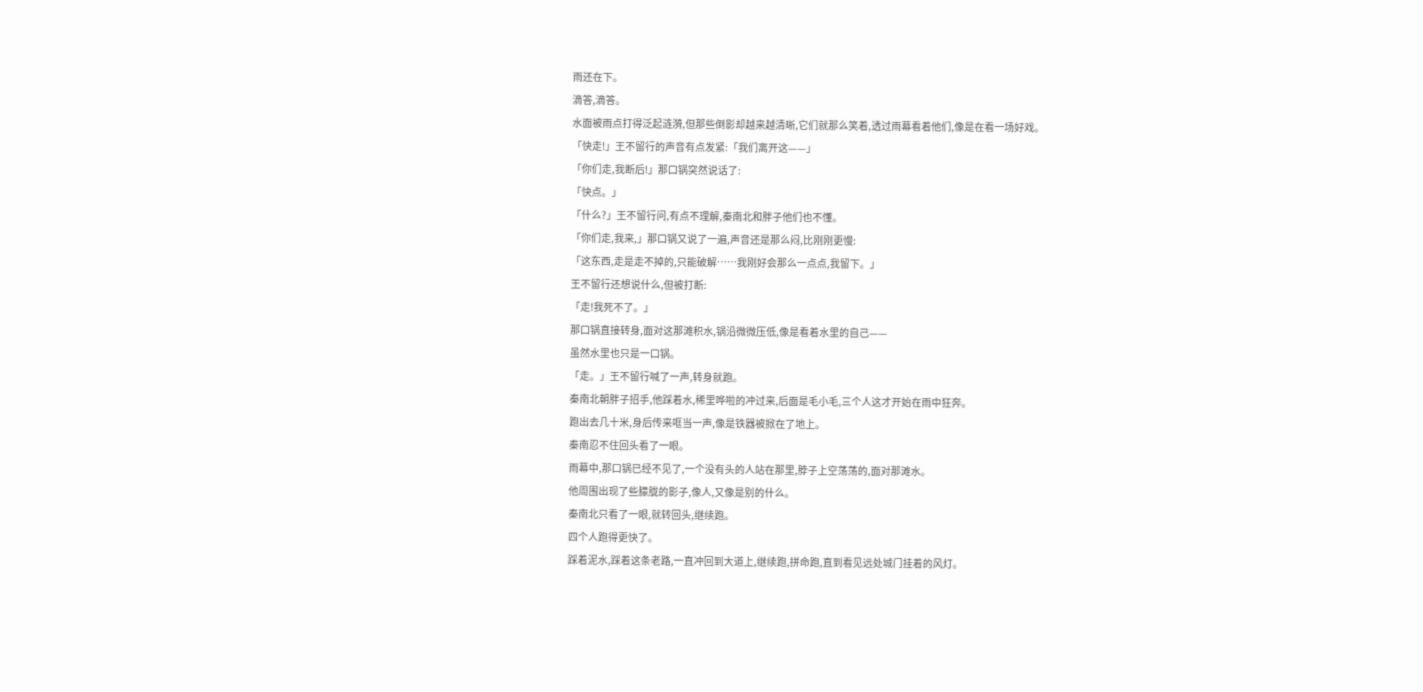雨还在下。
滴答,滴答。
水面被雨点打得泛起涟漪,但那些倒影却越来越清晰,它们就那么笑着,透过雨幕看着他们,像是在看一场好戏。
「快走!」王不留行的声音有点发紧:「我们离开这——」
「你们走,我断后!」那口锅突然说话了:
「快点。」
「什么?」王不留行问,有点不理解,秦南北和胖子他们也不懂。
「你们走,我来,」那口锅又说了一遍,声音还是那么闷,比刚刚更慢:
「这东西,走是走不掉的,只能破解……我刚好会那么一点点,我留下。」
王不留行还想说什么,但被打断:
「走!我死不了。」
那口锅直接转身,面对这那滩积水,锅沿微微压低,像是看着水里的自己——
虽然水里也只是一口锅。
「走。」王不留行喊了一声,转身就跑。
秦南北朝胖子招手,他踩着水,稀里哗啦的冲过来,后面是毛小毛,三个人这才开始在雨中狂奔。
跑出去几十米,身后传来哐当一声,像是铁器被掀在了地上。
秦南忍不住回头看了一眼。
雨幕中,那口锅已经不见了,一个没有头的人站在那里,脖子上空荡荡的,面对那滩水。
他周围出现了些朦胧的影子,像人,又像是别的什么。
秦南北只看了一眼,就转回头,继续跑。
四个人跑得更快了。
踩着泥水,踩着这条老路,一直冲回到大道上,继续跑,拼命跑,直到看见远处城门挂着的风灯。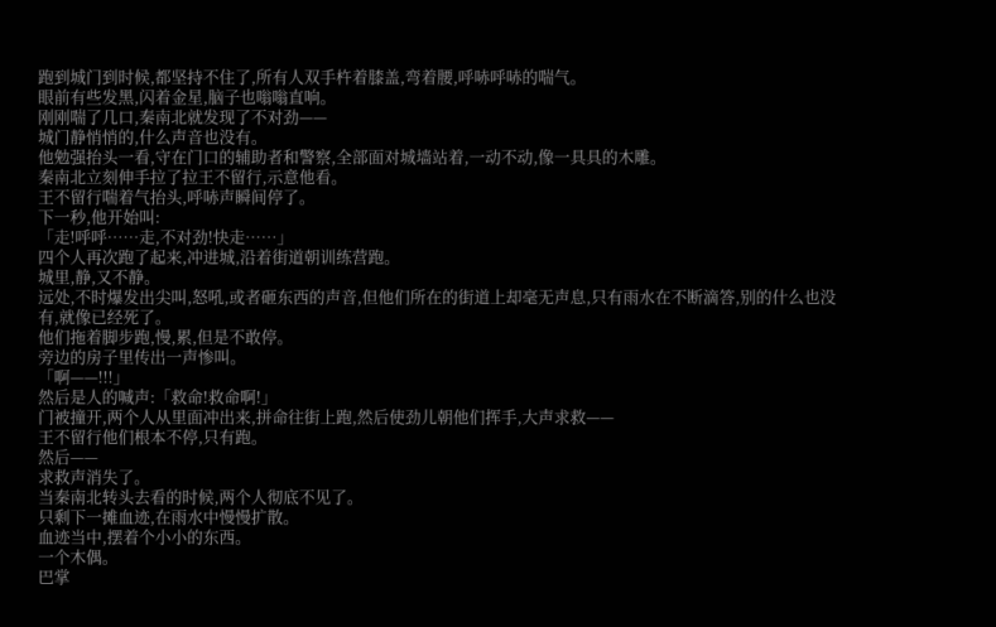跑到城门到时候,都坚持不住了,所有人双手杵着膝盖,弯着腰,呼哧呼哧的喘气。
眼前有些发黑,闪着金星,脑子也嗡嗡直响。
刚刚喘了几口,秦南北就发现了不对劲——
城门静悄悄的,什么声音也没有。
他勉强抬头一看,守在门口的辅助者和警察,全部面对城墙站着,一动不动,像一具具的木雕。
秦南北立刻伸手拉了拉王不留行,示意他看。
王不留行喘着气抬头,呼哧声瞬间停了。
下一秒,他开始叫:
「走!呼呼……走,不对劲!快走……」
四个人再次跑了起来,冲进城,沿着街道朝训练营跑。
城里,静,又不静。
远处,不时爆发出尖叫,怒吼,或者砸东西的声音,但他们所在的街道上却毫无声息,只有雨水在不断滴答,别的什么也没有,就像已经死了。
他们拖着脚步跑,慢,累,但是不敢停。
旁边的房子里传出一声惨叫。
「啊——!!!」
然后是人的喊声:「救命!救命啊!」
门被撞开,两个人从里面冲出来,拼命往街上跑,然后使劲儿朝他们挥手,大声求救——
王不留行他们根本不停,只有跑。
然后——
求救声消失了。
当秦南北转头去看的时候,两个人彻底不见了。
只剩下一摊血迹,在雨水中慢慢扩散。
血迹当中,摆着个小小的东西。
一个木偶。
巴掌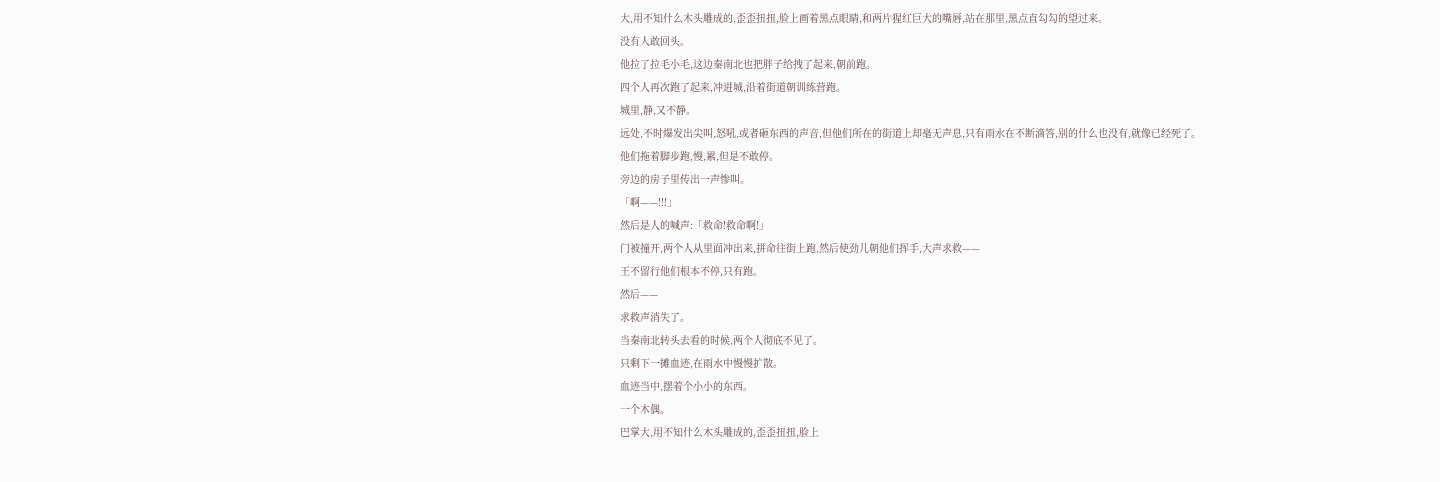大,用不知什么木头雕成的,歪歪扭扭,脸上画着黑点眼睛,和两片猩红巨大的嘴唇,站在那里,黑点直勾勾的望过来。
没有人敢回头。
他拉了拉毛小毛,这边秦南北也把胖子给拽了起来,朝前跑。
四个人再次跑了起来,冲进城,沿着街道朝训练营跑。
城里,静,又不静。
远处,不时爆发出尖叫,怒吼,或者砸东西的声音,但他们所在的街道上却毫无声息,只有雨水在不断滴答,别的什么也没有,就像已经死了。
他们拖着脚步跑,慢,累,但是不敢停。
旁边的房子里传出一声惨叫。
「啊——!!!」
然后是人的喊声:「救命!救命啊!」
门被撞开,两个人从里面冲出来,拼命往街上跑,然后使劲儿朝他们挥手,大声求救——
王不留行他们根本不停,只有跑。
然后——
求救声消失了。
当秦南北转头去看的时候,两个人彻底不见了。
只剩下一摊血迹,在雨水中慢慢扩散。
血迹当中,摆着个小小的东西。
一个木偶。
巴掌大,用不知什么木头雕成的,歪歪扭扭,脸上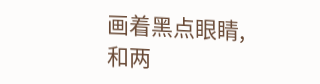画着黑点眼睛,和两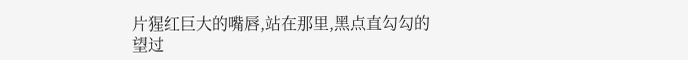片猩红巨大的嘴唇,站在那里,黑点直勾勾的望过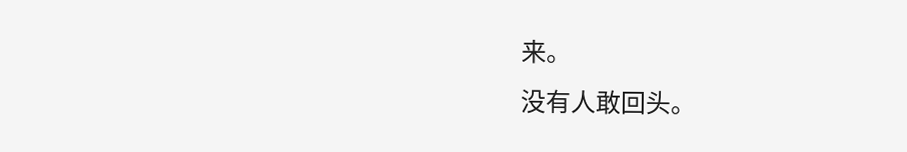来。
没有人敢回头。